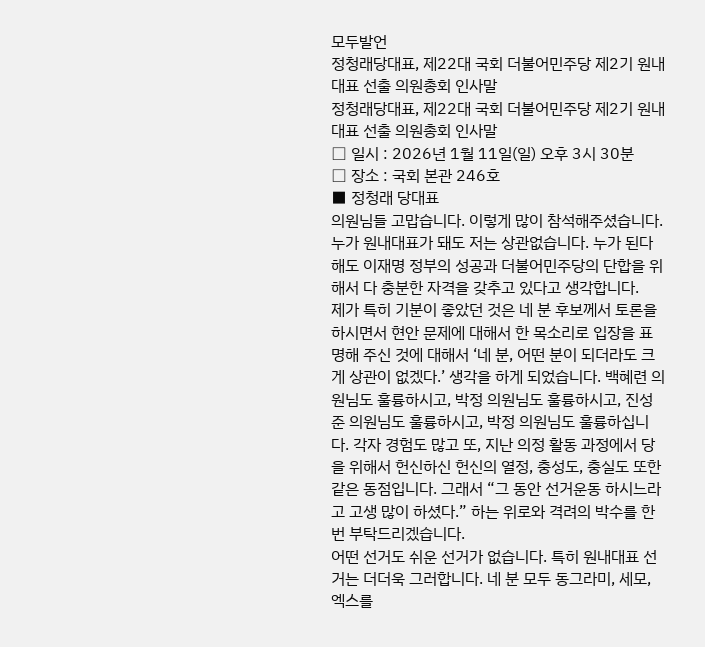모두발언
정청래당대표, 제22대 국회 더불어민주당 제2기 원내대표 선출 의원총회 인사말
정청래당대표, 제22대 국회 더불어민주당 제2기 원내대표 선출 의원총회 인사말
□ 일시 : 2026년 1월 11일(일) 오후 3시 30분
□ 장소 : 국회 본관 246호
■ 정청래 당대표
의원님들 고맙습니다. 이렇게 많이 참석해주셨습니다. 누가 원내대표가 돼도 저는 상관없습니다. 누가 된다 해도 이재명 정부의 성공과 더불어민주당의 단합을 위해서 다 충분한 자격을 갖추고 있다고 생각합니다.
제가 특히 기분이 좋았던 것은 네 분 후보께서 토론을 하시면서 현안 문제에 대해서 한 목소리로 입장을 표명해 주신 것에 대해서 ‘네 분, 어떤 분이 되더라도 크게 상관이 없겠다.’ 생각을 하게 되었습니다. 백혜련 의원님도 훌륭하시고, 박정 의원님도 훌륭하시고, 진성준 의원님도 훌륭하시고, 박정 의원님도 훌륭하십니다. 각자 경험도 많고 또, 지난 의정 활동 과정에서 당을 위해서 헌신하신 헌신의 열정, 충성도, 충실도 또한 같은 동점입니다. 그래서 “그 동안 선거운동 하시느라고 고생 많이 하셨다.” 하는 위로와 격려의 박수를 한 번 부탁드리겠습니다.
어떤 선거도 쉬운 선거가 없습니다. 특히 원내대표 선거는 더더욱 그러합니다. 네 분 모두 동그라미, 세모, 엑스를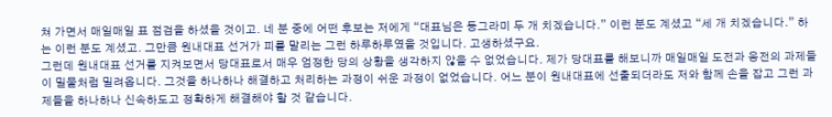쳐 가면서 매일매일 표 점검을 하셨을 것이고. 네 분 중에 어떤 후보는 저에게 “대표님은 동그라미 두 개 치겠습니다.” 이런 분도 계셨고 “세 개 치겠습니다.” 하는 이런 분도 계셨고. 그만큼 원내대표 선거가 피를 말리는 그런 하루하루였을 것입니다. 고생하셨구요.
그런데 원내대표 선거를 지켜보면서 당대표로서 매우 엄정한 당의 상황을 생각하지 않을 수 없었습니다. 제가 당대표를 해보니까 매일매일 도전과 응전의 과제들이 밀물처럼 밀려옵니다. 그것을 하나하나 해결하고 처리하는 과정이 쉬운 과정이 없었습니다. 어느 분이 원내대표에 선출되더라도 저와 함께 손을 잡고 그런 과제들을 하나하나 신속하도고 정확하게 해결해야 할 것 같습니다.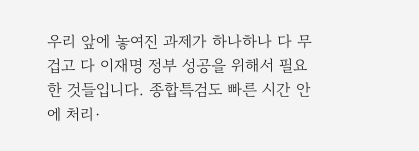우리 앞에 놓여진 과제가 하나하나 다 무겁고 다 이재명 정부 성공을 위해서 필요한 것들입니다. 종합특검도 빠른 시간 안에 처리·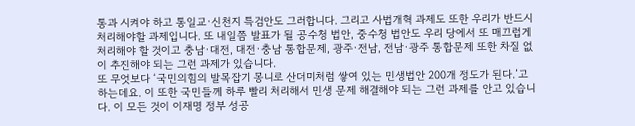통과 시켜야 하고 통일교·신천지 특검안도 그러합니다. 그리고 사법개혁 과제도 또한 우리가 반드시 처리해야할 과제입니다. 또 내일쯤 발표가 될 공수청 법안, 중수청 법안도 우리 당에서 또 매끄럽게 처리해야 할 것이고 충남·대전, 대전·충남 통합문제, 광주·전남, 전남·광주 통합문제 또한 차질 없이 추진해야 되는 그런 과제가 있습니다.
또 무엇보다 ‘국민의힘의 발목잡기 몽니로 산더미처럼 쌓여 있는 민생법안 200개 정도가 된다.’고 하는데요. 이 또한 국민들께 하루 빨리 처리해서 민생 문제 해결해야 되는 그런 과제를 안고 있습니다. 이 모든 것이 이재명 정부 성공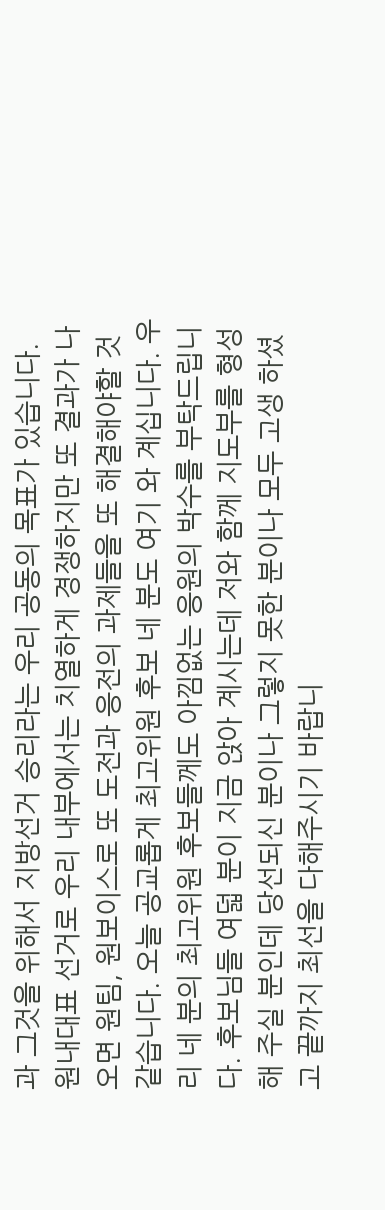과 그것을 위해서 지방선거 승리라는 우리 공동의 목표가 있습니다.
원내대표 선거로 우리 내부에서는 치열하게 경쟁하지만 또 결과가 나오면 원팀, 원보이스로 또 도전과 응전의 과제들을 또 해결해야할 것 같습니다. 오늘 공교롭게 최고위원 후보 네 분도 여기 와 계십니다. 우리 네 분의 최고위원 후보들께도 아낌없는 응원의 박수를 부탁드립니다. 후보님들 여덟 분이 지금 앉아 계시는데 저와 함께 지도부를 형성해 주실 분인데 당선되신 분이나 그렇지 못한 분이나 모두 고생 하셨고 끝까지 최선을 다해주시기 바랍니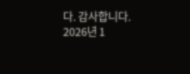다. 감사합니다.
2026년 1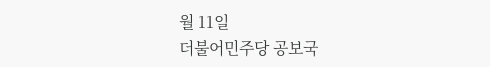월 11일
더불어민주당 공보국